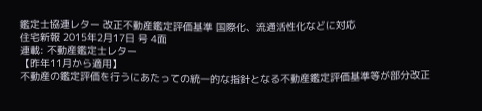鑑定士協連レター 改正不動産鑑定評価基準 国際化、流通活性化などに対応
住宅新報 2015年2月17日 号 4面
連載: 不動産鑑定士レター
【昨年11月から適用】
不動産の鑑定評価を行うにあたっての統一的な指針となる不動産鑑定評価基準等が部分改正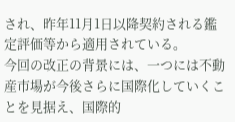され、昨年11月1日以降契約される鑑定評価等から適用されている。
今回の改正の背景には、一つには不動産市場が今後さらに国際化していくことを見据え、国際的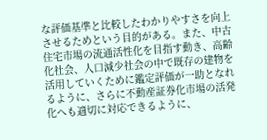な評価基準と比較したわかりやすさを向上させるためという目的がある。また、中古住宅市場の流通活性化を目指す動き、高齢化社会、人口減少社会の中で既存の建物を活用していくために鑑定評価が一助となれるように、さらに不動産証券化市場の活発化へも適切に対応できるように、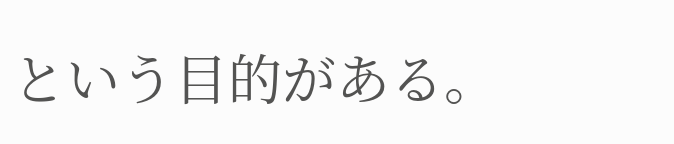という目的がある。